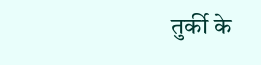तुर्की के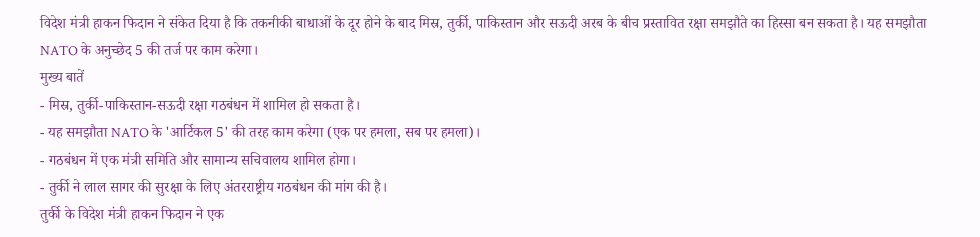विदेश मंत्री हाकन फिदान ने संकेत दिया है कि तकनीकी बाधाओं के दूर होने के बाद मिस्र, तुर्की, पाकिस्तान और सऊदी अरब के बीच प्रस्तावित रक्षा समझौते का हिस्सा बन सकता है। यह समझौता NATO के अनुच्छेद 5 की तर्ज पर काम करेगा।
मुख्य बातें
- मिस्र, तुर्की-पाकिस्तान-सऊदी रक्षा गठबंधन में शामिल हो सकता है।
- यह समझौता NATO के 'आर्टिकल 5' की तरह काम करेगा (एक पर हमला, सब पर हमला)।
- गठबंधन में एक मंत्री समिति और सामान्य सचिवालय शामिल होगा।
- तुर्की ने लाल सागर की सुरक्षा के लिए अंतरराष्ट्रीय गठबंधन की मांग की है।
तुर्की के विदेश मंत्री हाकन फिदान ने एक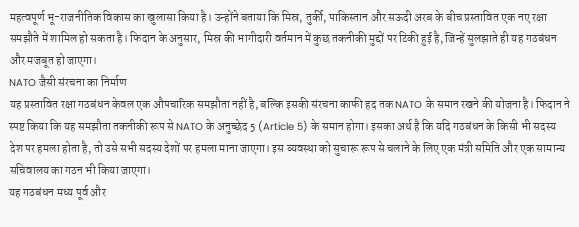महत्वपूर्ण भू-राजनीतिक विकास का खुलासा किया है। उन्होंने बताया कि मिस्र, तुर्की, पाकिस्तान और सऊदी अरब के बीच प्रस्तावित एक नए रक्षा समझौते में शामिल हो सकता है। फिदान के अनुसार, मिस्र की भागीदारी वर्तमान में कुछ तकनीकी मुद्दों पर टिकी हुई है, जिन्हें सुलझाते ही यह गठबंधन और मजबूत हो जाएगा।
NATO जैसी संरचना का निर्माण
यह प्रस्तावित रक्षा गठबंधन केवल एक औपचारिक समझौता नहीं है, बल्कि इसकी संरचना काफी हद तक NATO के समान रखने की योजना है। फिदान ने स्पष्ट किया कि यह समझौता तकनीकी रूप से NATO के अनुच्छेद 5 (Article 5) के समान होगा। इसका अर्थ है कि यदि गठबंधन के किसी भी सदस्य देश पर हमला होता है, तो उसे सभी सदस्य देशों पर हमला माना जाएगा। इस व्यवस्था को सुचारू रूप से चलाने के लिए एक मंत्री समिति और एक सामान्य सचिवालय का गठन भी किया जाएगा।
यह गठबंधन मध्य पूर्व और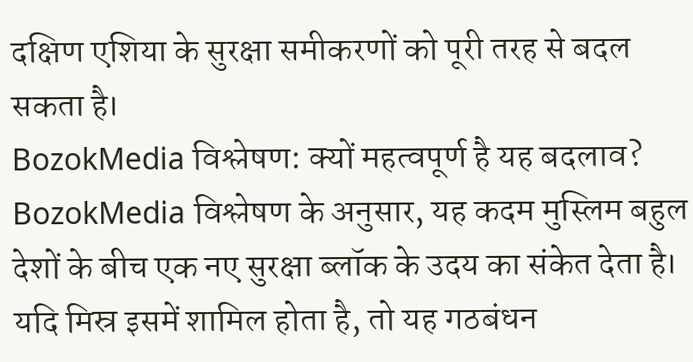दक्षिण एशिया के सुरक्षा समीकरणों को पूरी तरह से बदल सकता है।
BozokMedia विश्लेषण: क्यों महत्वपूर्ण है यह बदलाव?
BozokMedia विश्लेषण के अनुसार, यह कदम मुस्लिम बहुल देशों के बीच एक नए सुरक्षा ब्लॉक के उदय का संकेत देता है। यदि मिस्र इसमें शामिल होता है, तो यह गठबंधन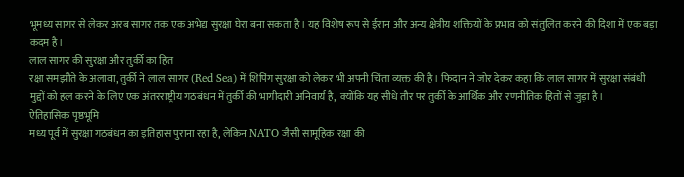भूमध्य सागर से लेकर अरब सागर तक एक अभेद्य सुरक्षा घेरा बना सकता है। यह विशेष रूप से ईरान और अन्य क्षेत्रीय शक्तियों के प्रभाव को संतुलित करने की दिशा में एक बड़ा कदम है।
लाल सागर की सुरक्षा और तुर्की का हित
रक्षा समझौते के अलावा, तुर्की ने लाल सागर (Red Sea) में शिपिंग सुरक्षा को लेकर भी अपनी चिंता व्यक्त की है। फिदान ने जोर देकर कहा कि लाल सागर में सुरक्षा संबंधी मुद्दों को हल करने के लिए एक अंतरराष्ट्रीय गठबंधन में तुर्की की भागीदारी अनिवार्य है, क्योंकि यह सीधे तौर पर तुर्की के आर्थिक और रणनीतिक हितों से जुड़ा है।
ऐतिहासिक पृष्ठभूमि
मध्य पूर्व में सुरक्षा गठबंधन का इतिहास पुराना रहा है, लेकिन NATO जैसी सामूहिक रक्षा की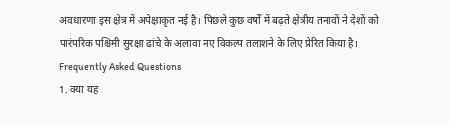अवधारणा इस क्षेत्र में अपेक्षाकृत नई है। पिछले कुछ वर्षों में बढ़ते क्षेत्रीय तनावों ने देशों को पारंपरिक पश्चिमी सुरक्षा ढांचे के अलावा नए विकल्प तलाशने के लिए प्रेरित किया है।
Frequently Asked Questions
1. क्या यह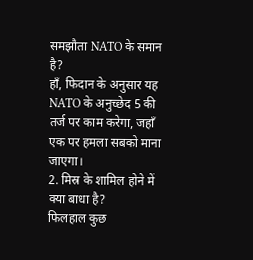समझौता NATO के समान है?
हाँ, फिदान के अनुसार यह NATO के अनुच्छेद 5 की तर्ज पर काम करेगा, जहाँ एक पर हमला सबको माना जाएगा।
2. मिस्र के शामिल होने में क्या बाधा है?
फिलहाल कुछ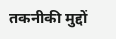तकनीकी मुद्दों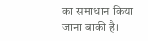का समाधान किया जाना बाकी है।